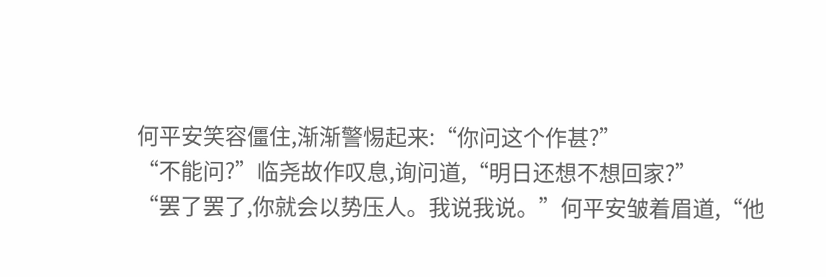何平安笑容僵住,渐渐警惕起来:“你问这个作甚?”
“不能问?”临尧故作叹息,询问道,“明日还想不想回家?”
“罢了罢了,你就会以势压人。我说我说。”何平安皱着眉道,“他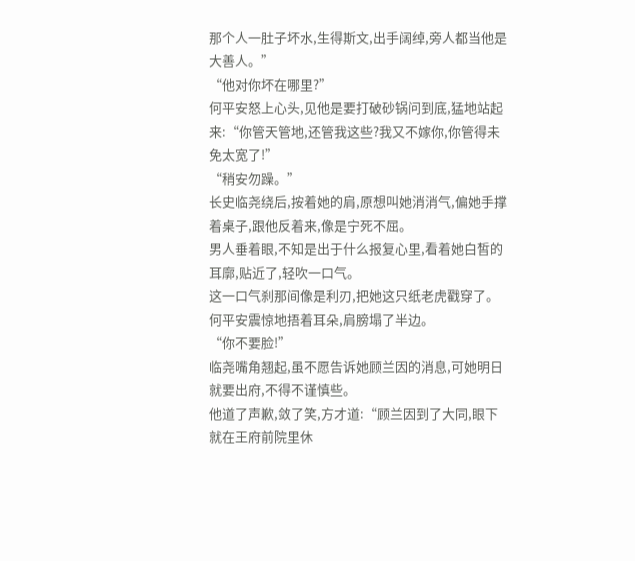那个人一肚子坏水,生得斯文,出手阔绰,旁人都当他是大善人。”
“他对你坏在哪里?”
何平安怒上心头,见他是要打破砂锅问到底,猛地站起来:“你管天管地,还管我这些?我又不嫁你,你管得未免太宽了!”
“稍安勿躁。”
长史临尧绕后,按着她的肩,原想叫她消消气,偏她手撑着桌子,跟他反着来,像是宁死不屈。
男人垂着眼,不知是出于什么报复心里,看着她白皙的耳廓,贴近了,轻吹一口气。
这一口气刹那间像是利刃,把她这只纸老虎戳穿了。
何平安震惊地捂着耳朵,肩膀塌了半边。
“你不要脸!”
临尧嘴角翘起,虽不愿告诉她顾兰因的消息,可她明日就要出府,不得不谨慎些。
他道了声歉,敛了笑,方才道:“顾兰因到了大同,眼下就在王府前院里休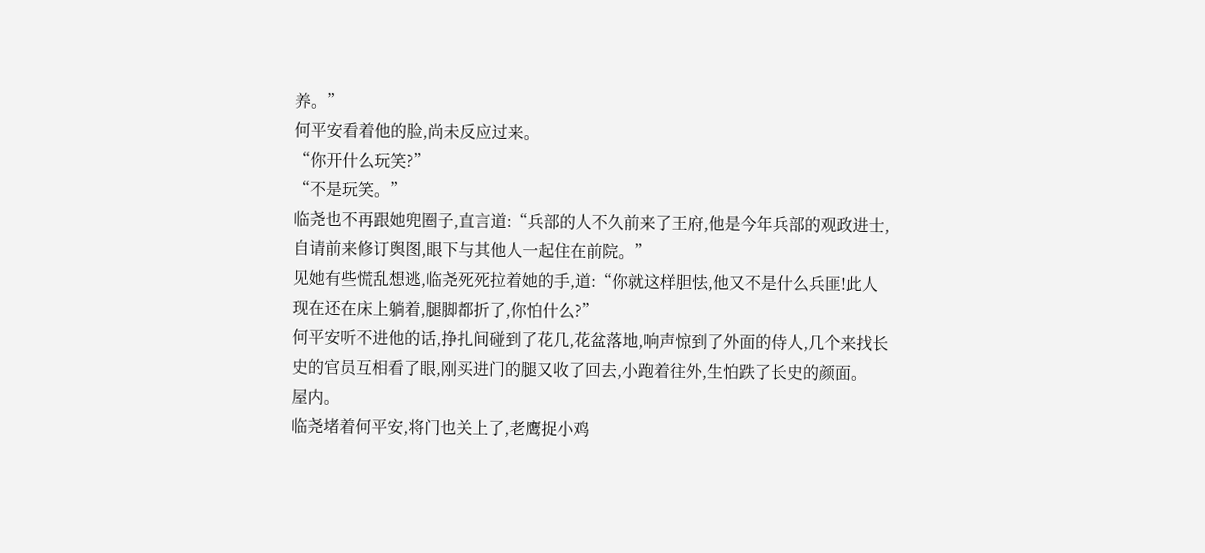养。”
何平安看着他的脸,尚未反应过来。
“你开什么玩笑?”
“不是玩笑。”
临尧也不再跟她兜圈子,直言道:“兵部的人不久前来了王府,他是今年兵部的观政进士,自请前来修订舆图,眼下与其他人一起住在前院。”
见她有些慌乱想逃,临尧死死拉着她的手,道:“你就这样胆怯,他又不是什么兵匪!此人现在还在床上躺着,腿脚都折了,你怕什么?”
何平安听不进他的话,挣扎间碰到了花几,花盆落地,响声惊到了外面的侍人,几个来找长史的官员互相看了眼,刚买进门的腿又收了回去,小跑着往外,生怕跌了长史的颜面。
屋内。
临尧堵着何平安,将门也关上了,老鹰捉小鸡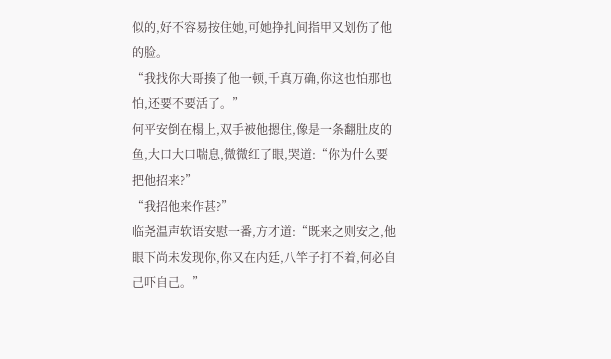似的,好不容易按住她,可她挣扎间指甲又划伤了他的脸。
“我找你大哥揍了他一顿,千真万确,你这也怕那也怕,还要不要活了。”
何平安倒在榻上,双手被他摁住,像是一条翻肚皮的鱼,大口大口喘息,微微红了眼,哭道:“你为什么要把他招来?”
“我招他来作甚?”
临尧温声软语安慰一番,方才道:“既来之则安之,他眼下尚未发现你,你又在内廷,八竿子打不着,何必自己吓自己。”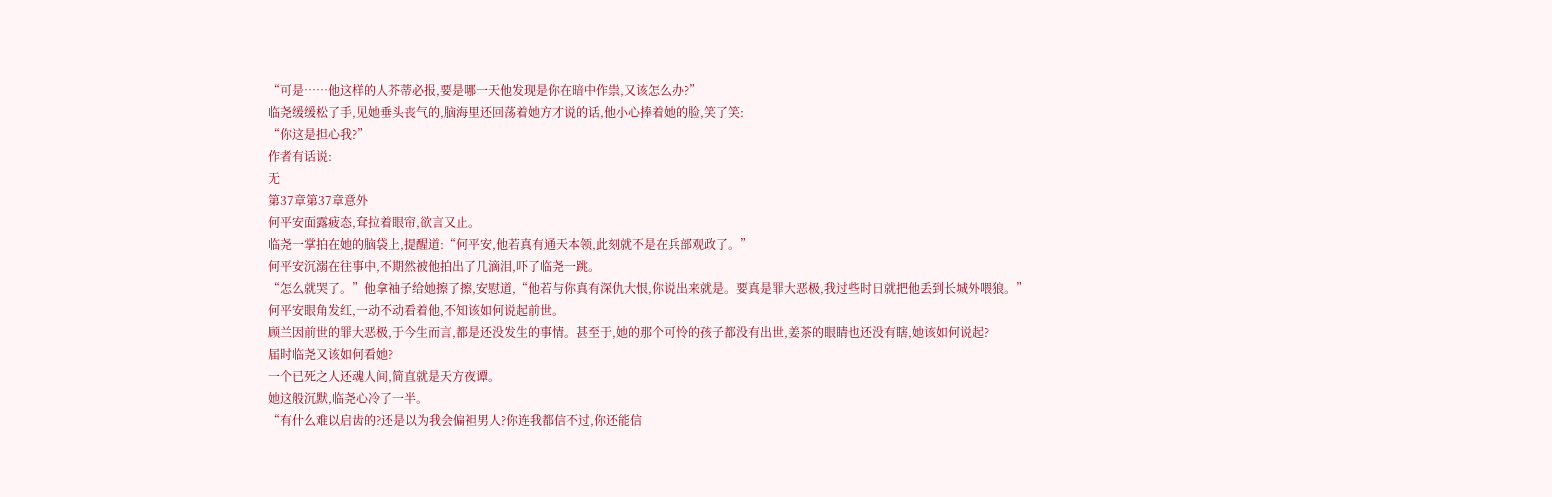“可是……他这样的人芥蒂必报,要是哪一天他发现是你在暗中作祟,又该怎么办?”
临尧缓缓松了手,见她垂头丧气的,脑海里还回荡着她方才说的话,他小心捧着她的脸,笑了笑:
“你这是担心我?”
作者有话说:
无
第37章第37章意外
何平安面露疲态,耷拉着眼帘,欲言又止。
临尧一掌拍在她的脑袋上,提醒道:“何平安,他若真有通天本领,此刻就不是在兵部观政了。”
何平安沉溺在往事中,不期然被他拍出了几滴泪,吓了临尧一跳。
“怎么就哭了。”他拿袖子给她擦了擦,安慰道,“他若与你真有深仇大恨,你说出来就是。要真是罪大恶极,我过些时日就把他丢到长城外喂狼。”
何平安眼角发红,一动不动看着他,不知该如何说起前世。
顾兰因前世的罪大恶极,于今生而言,都是还没发生的事情。甚至于,她的那个可怜的孩子都没有出世,姜茶的眼睛也还没有瞎,她该如何说起?
届时临尧又该如何看她?
一个已死之人还魂人间,简直就是天方夜谭。
她这般沉默,临尧心冷了一半。
“有什么难以启齿的?还是以为我会偏袒男人?你连我都信不过,你还能信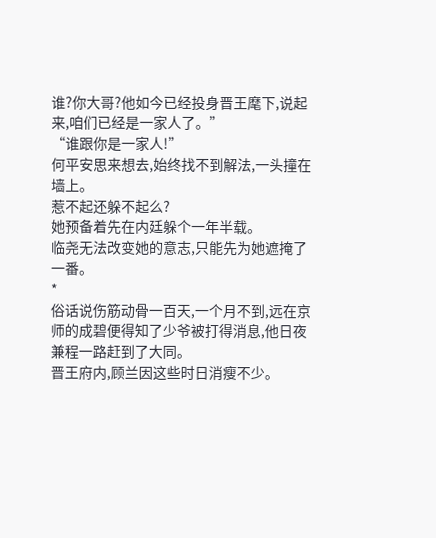谁?你大哥?他如今已经投身晋王麾下,说起来,咱们已经是一家人了。”
“谁跟你是一家人!”
何平安思来想去,始终找不到解法,一头撞在墙上。
惹不起还躲不起么?
她预备着先在内廷躲个一年半载。
临尧无法改变她的意志,只能先为她遮掩了一番。
*
俗话说伤筋动骨一百天,一个月不到,远在京师的成碧便得知了少爷被打得消息,他日夜兼程一路赶到了大同。
晋王府内,顾兰因这些时日消瘦不少。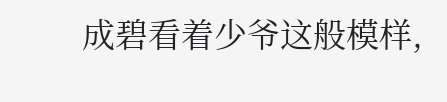成碧看着少爷这般模样,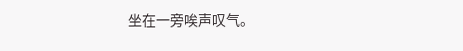坐在一旁唉声叹气。